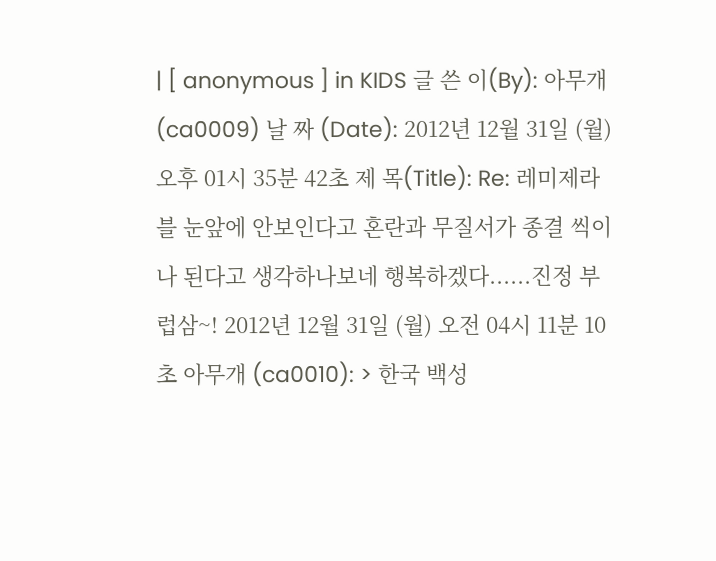| [ anonymous ] in KIDS 글 쓴 이(By): 아무개 (ca0009) 날 짜 (Date): 2012년 12월 31일 (월) 오후 01시 35분 42초 제 목(Title): Re: 레미제라블 눈앞에 안보인다고 혼란과 무질서가 종결 씩이나 된다고 생각하나보네 행복하겠다......진정 부럽삼~! 2012년 12월 31일 (월) 오전 04시 11분 10초 아무개 (ca0010): > 한국 백성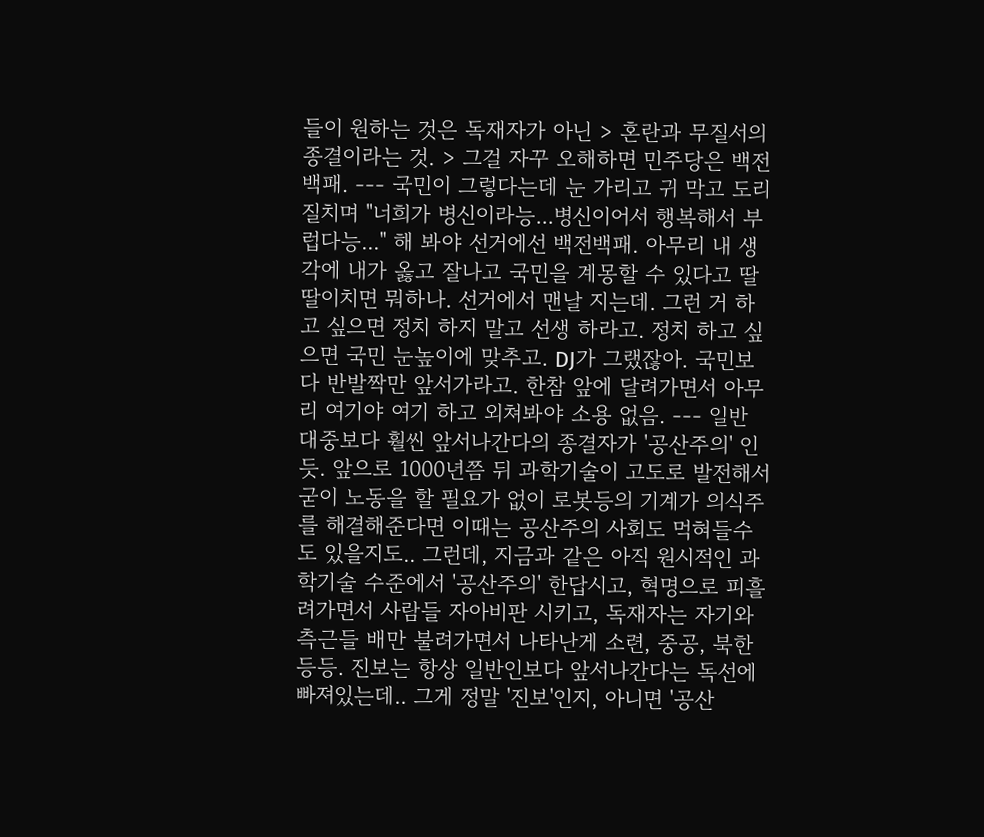들이 원하는 것은 독재자가 아닌 > 혼란과 무질서의 종결이라는 것. > 그걸 자꾸 오해하면 민주당은 백전백패. --- 국민이 그렇다는데 눈 가리고 귀 막고 도리질치며 "너희가 병신이라능...병신이어서 행복해서 부럽다능..." 해 봐야 선거에선 백전백패. 아무리 내 생각에 내가 옳고 잘나고 국민을 계몽할 수 있다고 딸딸이치면 뭐하나. 선거에서 맨날 지는데. 그런 거 하고 싶으면 정치 하지 말고 선생 하라고. 정치 하고 싶으면 국민 눈높이에 맞추고. DJ가 그랬잖아. 국민보다 반발짝만 앞서가라고. 한참 앞에 달려가면서 아무리 여기야 여기 하고 외쳐봐야 소용 없음. --- 일반 대중보다 훨씬 앞서나간다의 종결자가 '공산주의' 인듯. 앞으로 1000년쯤 뒤 과학기술이 고도로 발전해서 굳이 노동을 할 필요가 없이 로봇등의 기계가 의식주를 해결해준다면 이때는 공산주의 사회도 먹혀들수도 있을지도.. 그런데, 지금과 같은 아직 원시적인 과학기술 수준에서 '공산주의' 한답시고, 혁명으로 피흘려가면서 사람들 자아비판 시키고, 독재자는 자기와 측근들 배만 불려가면서 나타난게 소련, 중공, 북한 등등. 진보는 항상 일반인보다 앞서나간다는 독선에 빠져있는데.. 그게 정말 '진보'인지, 아니면 '공산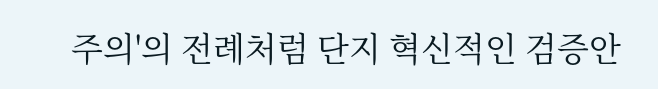주의'의 전례처럼 단지 혁신적인 검증안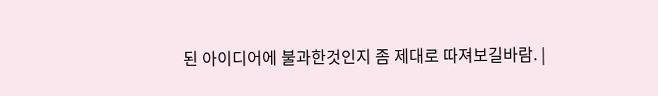된 아이디어에 불과한것인지 좀 제대로 따져보길바람. |